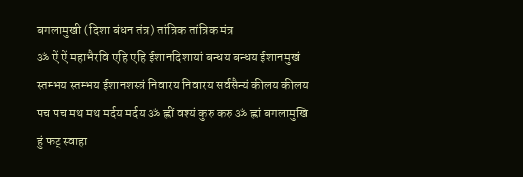बगलामुखी (दिशा बंधन तंत्र) तांत्रिक तांत्रिक मंत्र
ॐ ऐं ऐं महाभैरवि एहि एहि ईशानदिशायां बन्धय बन्धय ईशानमुखं स्तम्भय स्तम्भय ईशानशस्त्रं निवारय निवारय सर्वसैन्यं कीलय कीलय पच पच मथ मथ मर्दय मर्दय ॐ ह्लीं वश्यं कुरु करु ॐ ह्लां बगलामुखि हुं फट् स्वाहा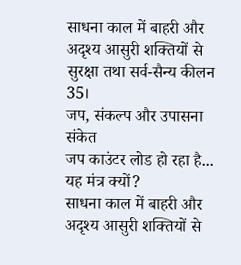साधना काल में बाहरी और अदृश्य आसुरी शक्तियों से सुरक्षा तथा सर्व-सैन्य कीलन 35।
जप, संकल्प और उपासना संकेत
जप काउंटर लोड हो रहा है...
यह मंत्र क्यों?
साधना काल में बाहरी और अदृश्य आसुरी शक्तियों से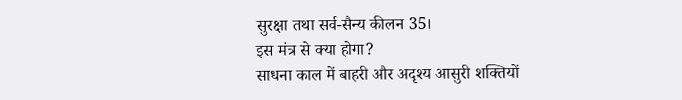सुरक्षा तथा सर्व-सैन्य कीलन 35।
इस मंत्र से क्या होगा?
साधना काल में बाहरी और अदृश्य आसुरी शक्तियों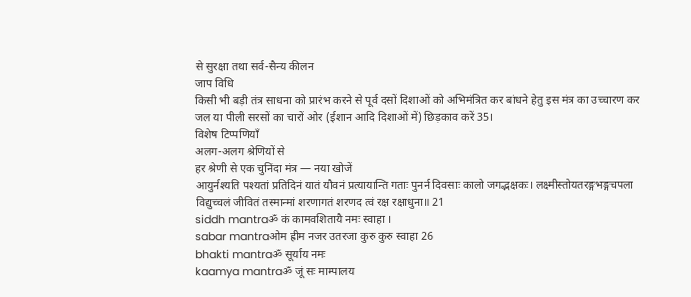से सुरक्षा तथा सर्व-सैन्य कीलन
जाप विधि
किसी भी बड़ी तंत्र साधना को प्रारंभ करने से पूर्व दसों दिशाओं को अभिमंत्रित कर बांधने हेतु इस मंत्र का उच्चारण कर जल या पीली सरसों का चारों ओर (ईशान आदि दिशाओं में) छिड़काव करें 35।
विशेष टिप्पणियाँ
अलग-अलग श्रेणियों से
हर श्रेणी से एक चुनिंदा मंत्र — नया खोजें
आयुर्नश्यति पश्यतां प्रतिदिनं यातं यौवनं प्रत्यायान्ति गताः पुनर्न दिवसाः कालो जगद्भक्षकः। लक्ष्मीस्तोयतरङ्गभङ्गचपला विद्युच्चलं जीवितं तस्मान्मां शरणागतं शरणद त्वं रक्ष रक्षाधुना॥ 21
siddh mantraॐ कं कामवशितायै नमः स्वाहा ।
sabar mantraओम ह्रीम नजर उतरजा कुरु कुरु स्वाहा 26
bhakti mantraॐ सूर्याय नमः
kaamya mantraॐ जूं सः माम्पालय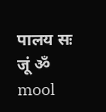पालय सः जूं ॐ
mool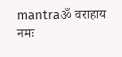mantraॐ वराहाय नमः